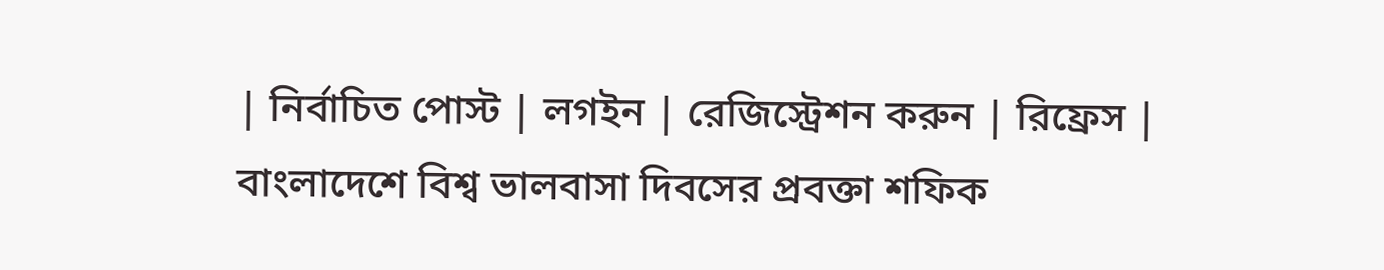| নির্বাচিত পোস্ট | লগইন | রেজিস্ট্রেশন করুন | রিফ্রেস |
বাংলাদেশে বিশ্ব ভালবাসা দিবসের প্রবক্তা শফিক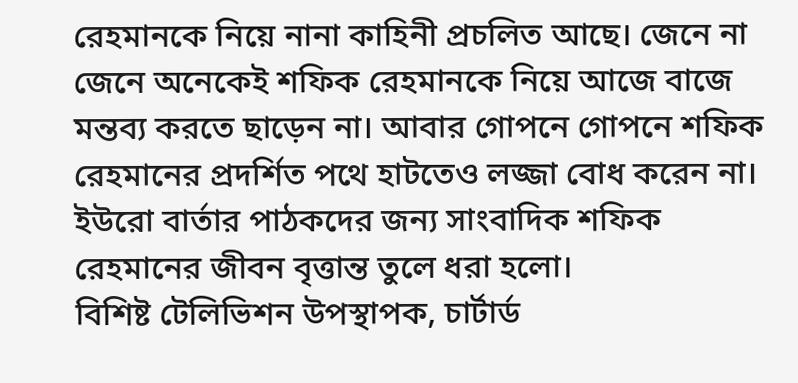রেহমানকে নিয়ে নানা কাহিনী প্রচলিত আছে। জেনে না জেনে অনেকেই শফিক রেহমানকে নিয়ে আজে বাজে মন্তব্য করতে ছাড়েন না। আবার গোপনে গোপনে শফিক রেহমানের প্রদর্শিত পথে হাটতেও লজ্জা বোধ করেন না।
ইউরো বার্তার পাঠকদের জন্য সাংবাদিক শফিক রেহমানের জীবন বৃত্তান্ত তুলে ধরা হলো।
বিশিষ্ট টেলিভিশন উপস্থাপক, চার্টার্ড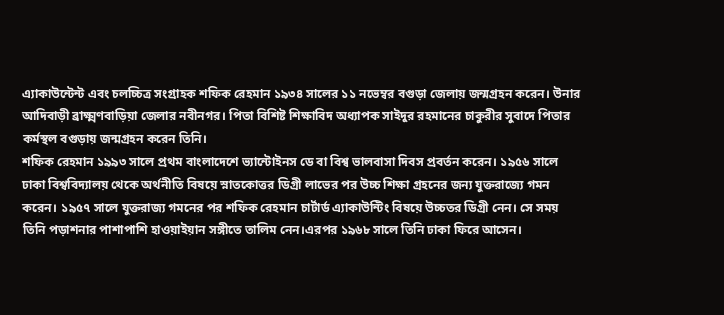এ্যাকাউন্টেন্ট এবং চলচ্চিত্র সংগ্রাহক শফিক রেহমান ১৯৩৪ সালের ১১ নভেম্বর বগুড়া জেলায় জন্মগ্রহন করেন। উনার আদিবাড়ী ব্রাক্ষ্মণবাড়িয়া জেলার নবীনগর। পিতা বিশিষ্ট শিক্ষাবিদ অধ্যাপক সাইদুর রহমানের চাকুরীর সুবাদে পিতার কর্মস্থল বগুড়ায় জন্মগ্রহন করেন তিনি।
শফিক রেহমান ১৯৯৩ সালে প্রথম বাংলাদেশে ভ্যান্টোইনস ডে বা বিশ্ব ভালবাসা দিবস প্রবর্তন করেন। ১৯৫৬ সালে ঢাকা বিশ্ববিদ্যালয় থেকে অর্থনীতি বিষয়ে স্নাতকোত্তর ডিগ্রী লাভের পর উচ্চ শিক্ষা গ্রহনের জন্য যুক্তরাজ্যে গমন করেন। ১৯৫৭ সালে যুক্তরাজ্য গমনের পর শফিক রেহমান চার্টার্ড এ্যাকাউন্টিং বিষয়ে উচ্চতর ডিগ্রী নেন। সে সময় তিনি পড়াশনার পাশাপাশি হাওয়াইয়ান সঙ্গীতে তালিম নেন।এরপর ১৯৬৮ সালে তিনি ঢাকা ফিরে আসেন।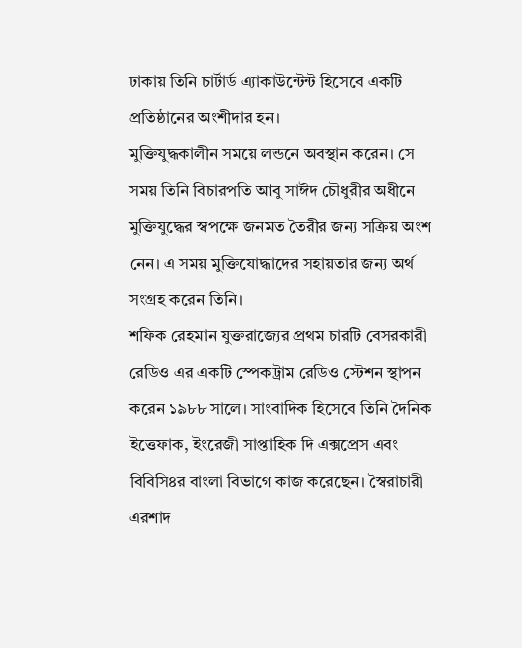ঢাকায় তিনি চার্টার্ড এ্যাকাউন্টেন্ট হিসেবে একটি প্রতিষ্ঠানের অংশীদার হন।
মুক্তিযুদ্ধকালীন সময়ে লন্ডনে অবস্থান করেন। সে সময় তিনি বিচারপতি আবু সাঈদ চৌধুরীর অধীনে মুক্তিযুদ্ধের স্বপক্ষে জনমত তৈরীর জন্য সক্রিয় অংশ নেন। এ সময় মুক্তিযোদ্ধাদের সহায়তার জন্য অর্থ সংগ্রহ করেন তিনি।
শফিক রেহমান যুক্তরাজ্যের প্রথম চারটি বেসরকারী রেডিও এর একটি স্পেকট্রাম রেডিও স্টেশন স্থাপন করেন ১৯৮৮ সালে। সাংবাদিক হিসেবে তিনি দৈনিক ইত্তেফাক, ইংরেজী সাপ্তাহিক দি এক্সপ্রেস এবং বিবিসি৪র বাংলা বিভাগে কাজ করেছেন। স্বৈরাচারী এরশাদ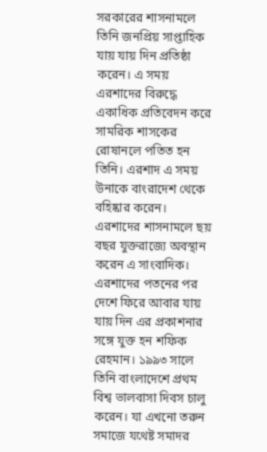সরকারের শাসনামলে তিনি জনপ্রিয় সাপ্তাহিক যায় যায় দিন প্রতিষ্ঠা করেন। এ সময় এরশাদের বিরুদ্ধে একাধিক প্রতিবেদন করে সামরিক শাসকের রোষানলে পতিত হন তিনি। এরশাদ এ সময় উনাকে বাংরাদেশ থেকে বহিষ্কার করেন। এরশাদের শাসনামলে ছয় বছর যুক্তরাজ্যে অবস্থান করেন এ সাংবাদিক।
এরশাদের পতনের পর দেশে ফিরে আবার যায় যায় দিন এর প্রকাশনার সঙ্গে যুক্ত হন শফিক রেহমান। ১৯৯৩ সালে তিনি বাংলাদেশে প্রথম বিশ্ব ভালবাসা দিবস চালু করেন। যা এখনো তরুন সমাজে যথেষ্ট সমাদর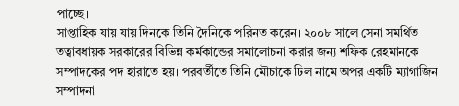পাচ্ছে।
সাপ্তাহিক যায় যায় দিনকে তিনি দৈনিকে পরিনত করেন। ২০০৮ সালে সেনা সমর্থিত তত্বাবধায়ক সরকারের বিভিন্ন কর্মকান্ডের সমালোচনা করার জন্য শফিক রেহমানকে সম্পাদকের পদ হারাতে হয়। পরবর্তীতে তিনি মৌচাকে ঢিল নামে অপর একটি ম্যাগাজিন সম্পাদনা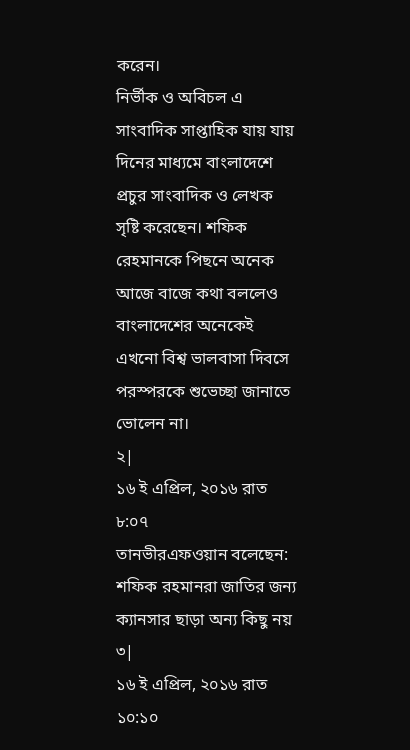করেন।
নির্ভীক ও অবিচল এ সাংবাদিক সাপ্তাহিক যায় যায় দিনের মাধ্যমে বাংলাদেশে প্রচুর সাংবাদিক ও লেখক সৃষ্টি করেছেন। শফিক রেহমানকে পিছনে অনেক আজে বাজে কথা বললেও বাংলাদেশের অনেকেই এখনো বিশ্ব ভালবাসা দিবসে পরস্পরকে শুভেচ্ছা জানাতে ভোলেন না।
২|
১৬ ই এপ্রিল, ২০১৬ রাত ৮:০৭
তানভীরএফওয়ান বলেছেন: শফিক রহমানরা জাতির জন্য ক্যানসার ছাড়া অন্য কিছু নয়
৩|
১৬ ই এপ্রিল, ২০১৬ রাত ১০:১০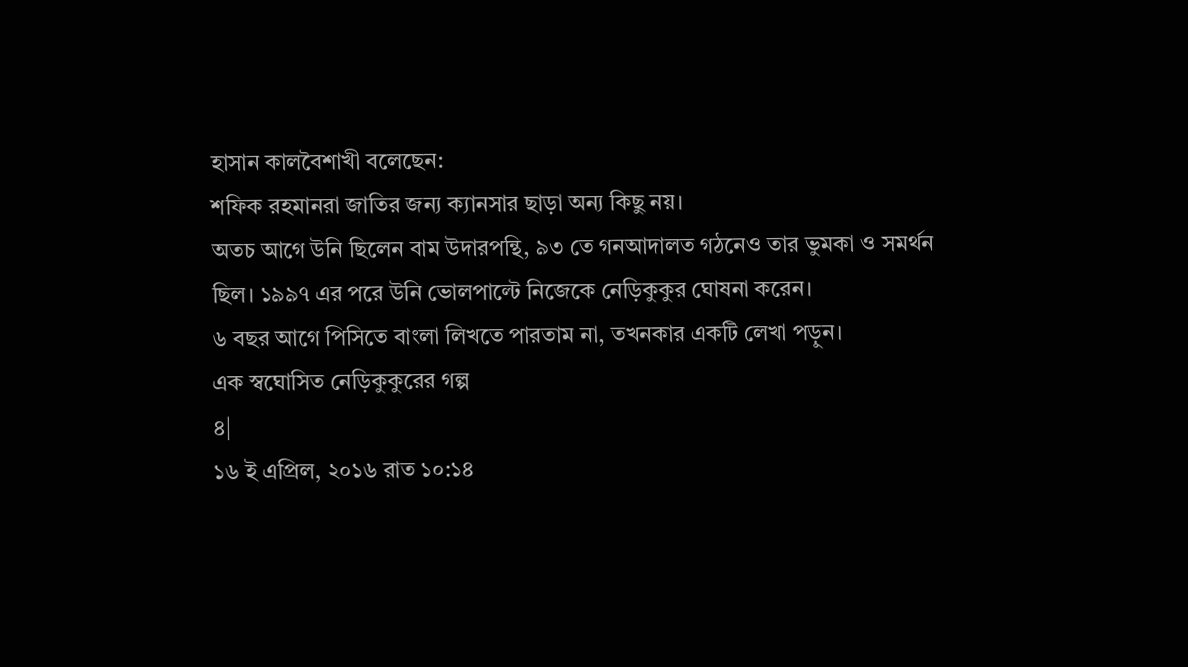হাসান কালবৈশাখী বলেছেন:
শফিক রহমানরা জাতির জন্য ক্যানসার ছাড়া অন্য কিছু নয়।
অতচ আগে উনি ছিলেন বাম উদারপন্থি, ৯৩ তে গনআদালত গঠনেও তার ভুমকা ও সমর্থন ছিল। ১৯৯৭ এর পরে উনি ভোলপাল্টে নিজেকে নেড়িকুকুর ঘোষনা করেন।
৬ বছর আগে পিসিতে বাংলা লিখতে পারতাম না, তখনকার একটি লেখা পড়ুন।
এক স্বঘোসিত নেড়িকুকুরের গল্প
৪|
১৬ ই এপ্রিল, ২০১৬ রাত ১০:১৪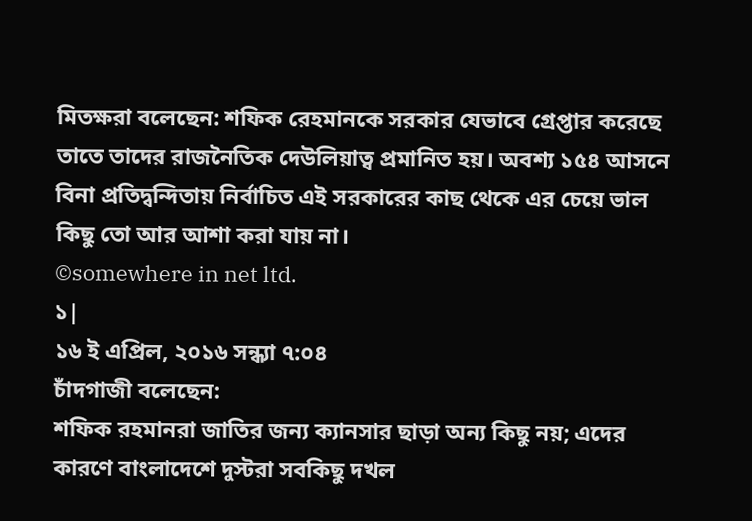মিতক্ষরা বলেছেন: শফিক রেহমানকে সরকার যেভাবে গ্রেপ্তার করেছে তাতে তাদের রাজনৈতিক দেউলিয়াত্ব প্রমানিত হয়। অবশ্য ১৫৪ আসনে বিনা প্রতিদ্বন্দিতায় নির্বাচিত এই সরকারের কাছ থেকে এর চেয়ে ভাল কিছু তো আর আশা করা যায় না।
©somewhere in net ltd.
১|
১৬ ই এপ্রিল, ২০১৬ সন্ধ্যা ৭:০৪
চাঁদগাজী বলেছেন:
শফিক রহমানরা জাতির জন্য ক্যানসার ছাড়া অন্য কিছু নয়; এদের কারণে বাংলাদেশে দুস্টরা সবকিছু দখল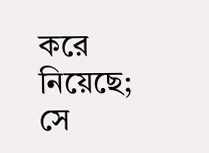করে নিয়েছে; সে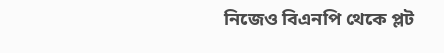নিজেও বিএনপি থেকে প্লট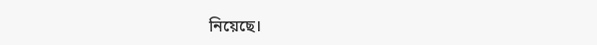নিয়েছে।